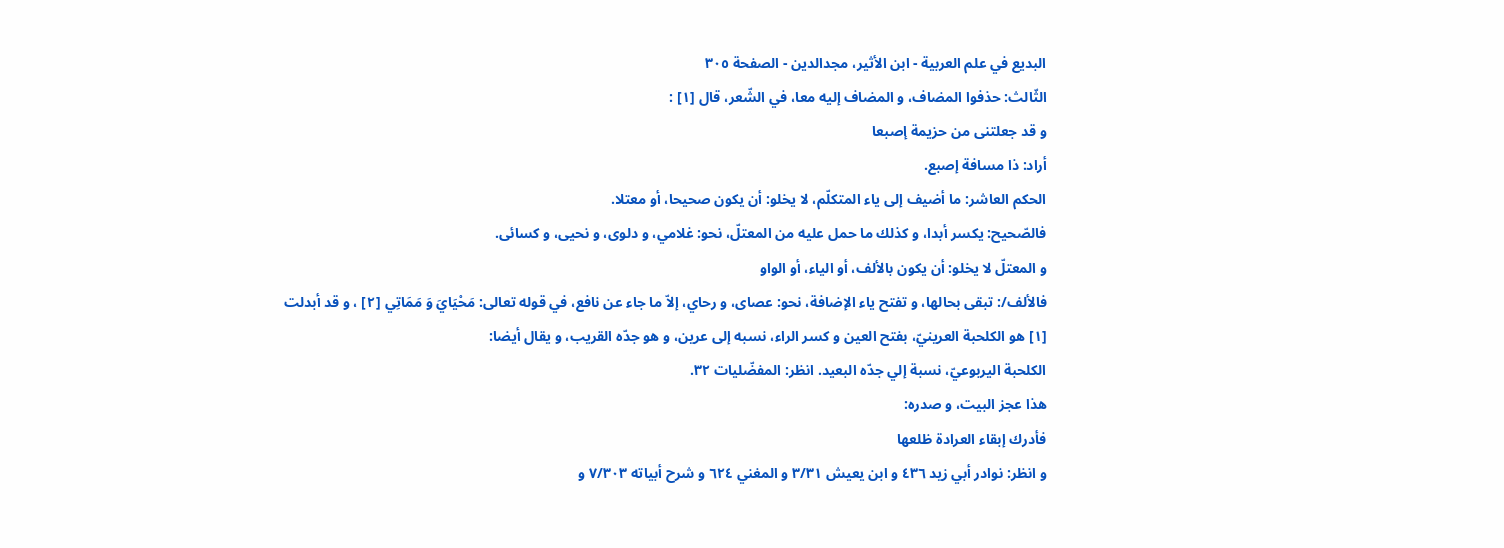البديع في علم العربية - ابن الأثير، مجدالدين - الصفحة ٣٠٥
الثّالث: حذفوا المضاف، و المضاف إليه معا، في الشّعر، قال [١] :
و قد جعلتنى من حزيمة إصبعا
أراد: ذا مسافة إصبع.
الحكم العاشر: ما أضيف إلى ياء المتكلّم، لا يخلو: أن يكون صحيحا، أو معتلا.
فالصّحيح: يكسر أبدا، و كذلك ما حمل عليه من المعتلّ، نحو: غلامي، و دلوى، و نحيى، و كسائى.
و المعتلّ لا يخلو: أن يكون بالألف، أو الياء، أو الواو
فالألف/: تبقى بحالها، و تفتح ياء الإضافة، نحو: عصاى، و رحاي، إلاّ ما جاء عن نافع، في قوله تعالى: مَحْيَايَ وَ مَمَاتِي [٢] ، و قد أبدلت
[١] هو الكلحبة العرينيّ، بفتح العين و كسر الراء، نسبه إلى عرين، و هو جدّه القريب، و يقال أيضا:
الكلحبة اليربوعيّ، نسبة إلي جدّه البعيد. انظر: المفضّليات ٣٢.
هذا عجز البيت، و صدره:
فأدرك إبقاء العرادة ظلعها
و انظر: نوادر أبي زيد ٤٣٦ و ابن يعيش ٣/٣١ و المغني ٦٢٤ و شرح أبياته ٧/٣٠٣ و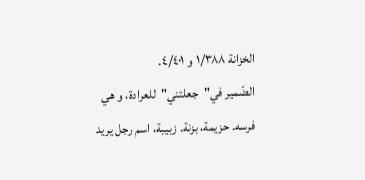الخزانة ١/٣٨٨ و ٤/٤٠١.
الضّمير في"جعلتني"للعرادة، و هي فرسه. حزيمة، بزنة. زبيبة، اسم رجل يريد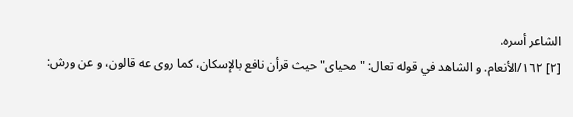الشاعر أسره.
[٢] ١٦٢/الأنعام. و الشاهد في قوله تعال: "محياى"حيث قرأن نافع بالإسكان، كما روى عه قالون، و عن ورش: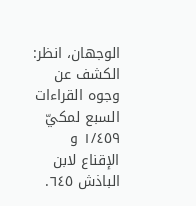الوجهان، انظر: الكشف عن وجوه القراءات السبع لمكيّ ١/٤٥٩ و الإقناع لابن الباذش ٦٤٥.